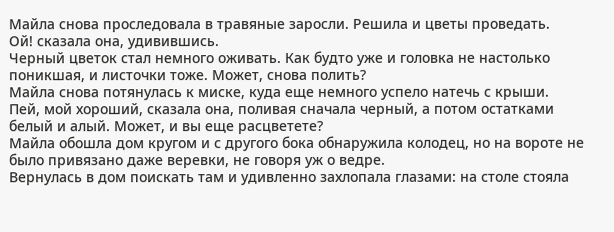Майла снова проследовала в травяные заросли. Решила и цветы проведать.
Ой! сказала она, удивившись.
Черный цветок стал немного оживать. Как будто уже и головка не настолько поникшая, и листочки тоже. Может, снова полить?
Майла снова потянулась к миске, куда еще немного успело натечь с крыши.
Пей, мой хороший, сказала она, поливая сначала черный, а потом остатками белый и алый. Может, и вы еще расцветете?
Майла обошла дом кругом и с другого бока обнаружила колодец, но на вороте не было привязано даже веревки, не говоря уж о ведре.
Вернулась в дом поискать там и удивленно захлопала глазами: на столе стояла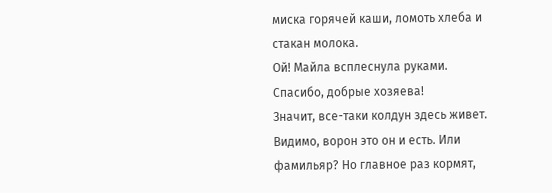миска горячей каши, ломоть хлеба и стакан молока.
Ой! Майла всплеснула руками. Спасибо, добрые хозяева!
Значит, все-таки колдун здесь живет. Видимо, ворон это он и есть. Или фамильяр? Но главное раз кормят,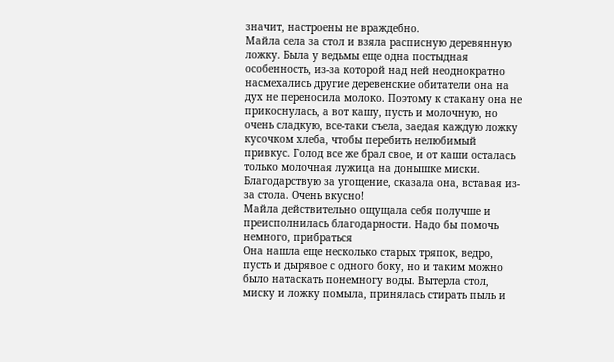значит, настроены не враждебно.
Майла села за стол и взяла расписную деревянную ложку. Была у ведьмы еще одна постыдная особенность, из-за которой над ней неоднократно насмехались другие деревенские обитатели она на дух не переносила молоко. Поэтому к стакану она не прикоснулась, а вот кашу, пусть и молочную, но очень сладкую, все-таки съела, заедая каждую ложку кусочком хлеба, чтобы перебить нелюбимый привкус. Голод все же брал свое, и от каши осталась только молочная лужица на донышке миски.
Благодарствую за угощение, сказала она, вставая из-за стола. Очень вкусно!
Майла действительно ощущала себя получше и преисполнилась благодарности. Надо бы помочь немного, прибраться
Она нашла еще несколько старых тряпок, ведро, пусть и дырявое с одного боку, но и таким можно было натаскать понемногу воды. Вытерла стол, миску и ложку помыла, принялась стирать пыль и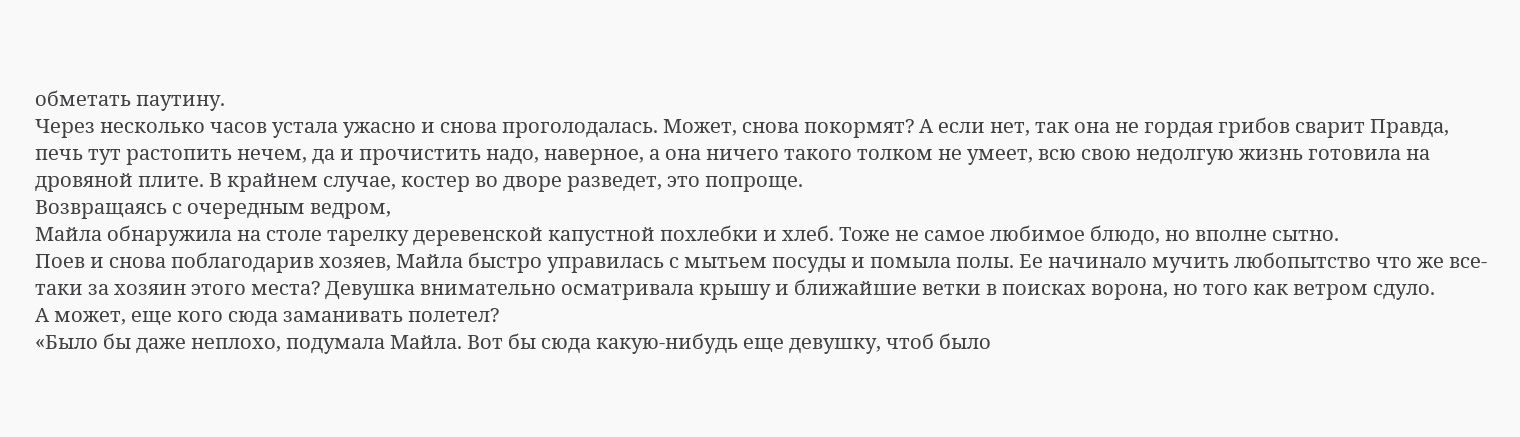обметать паутину.
Через несколько часов устала ужасно и снова проголодалась. Может, снова покормят? А если нет, так она не гордая грибов сварит Правда, печь тут растопить нечем, да и прочистить надо, наверное, а она ничего такого толком не умеет, всю свою недолгую жизнь готовила на дровяной плите. В крайнем случае, костер во дворе разведет, это попроще.
Возвращаясь с очередным ведром,
Майла обнаружила на столе тарелку деревенской капустной похлебки и хлеб. Тоже не самое любимое блюдо, но вполне сытно.
Поев и снова поблагодарив хозяев, Майла быстро управилась с мытьем посуды и помыла полы. Ее начинало мучить любопытство что же все-таки за хозяин этого места? Девушка внимательно осматривала крышу и ближайшие ветки в поисках ворона, но того как ветром сдуло.
А может, еще кого сюда заманивать полетел?
«Было бы даже неплохо, подумала Майла. Вот бы сюда какую-нибудь еще девушку, чтоб было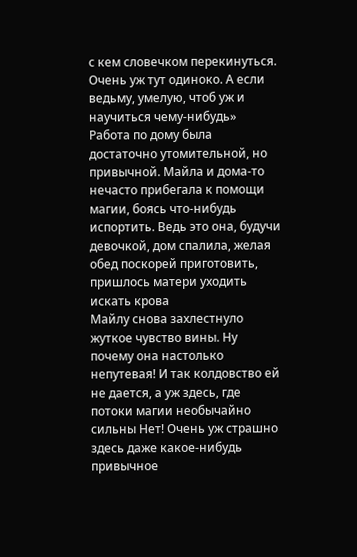с кем словечком перекинуться. Очень уж тут одиноко. А если ведьму, умелую, чтоб уж и научиться чему-нибудь»
Работа по дому была достаточно утомительной, но привычной. Майла и дома-то нечасто прибегала к помощи магии, боясь что-нибудь испортить. Ведь это она, будучи девочкой, дом спалила, желая обед поскорей приготовить, пришлось матери уходить искать крова
Майлу снова захлестнуло жуткое чувство вины. Ну почему она настолько непутевая! И так колдовство ей не дается, а уж здесь, где потоки магии необычайно сильны Нет! Очень уж страшно здесь даже какое-нибудь привычное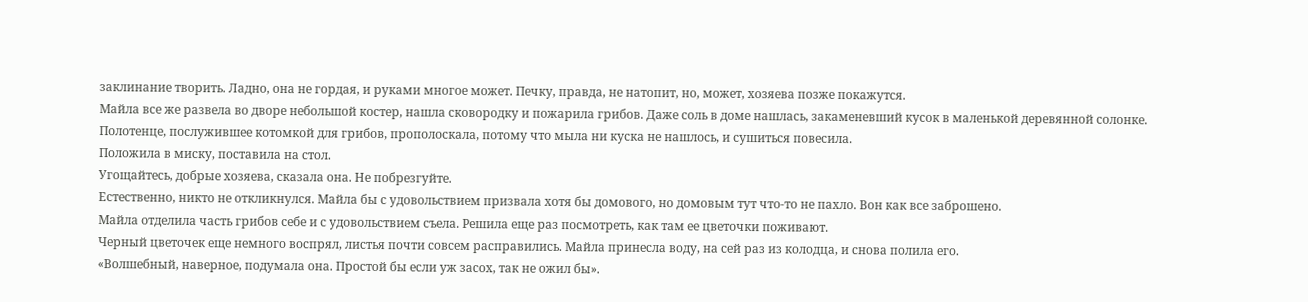заклинание творить. Ладно, она не гордая, и руками многое может. Печку, правда, не натопит, но, может, хозяева позже покажутся.
Майла все же развела во дворе небольшой костер, нашла сковородку и пожарила грибов. Даже соль в доме нашлась, закаменевший кусок в маленькой деревянной солонке. Полотенце, послужившее котомкой для грибов, прополоскала, потому что мыла ни куска не нашлось, и сушиться повесила.
Положила в миску, поставила на стол.
Угощайтесь, добрые хозяева, сказала она. Не побрезгуйте.
Естественно, никто не откликнулся. Майла бы с удовольствием призвала хотя бы домового, но домовым тут что-то не пахло. Вон как все заброшено.
Майла отделила часть грибов себе и с удовольствием съела. Решила еще раз посмотреть, как там ее цветочки поживают.
Черный цветочек еще немного воспрял, листья почти совсем расправились. Майла принесла воду, на сей раз из колодца, и снова полила его.
«Волшебный, наверное, подумала она. Простой бы если уж засох, так не ожил бы».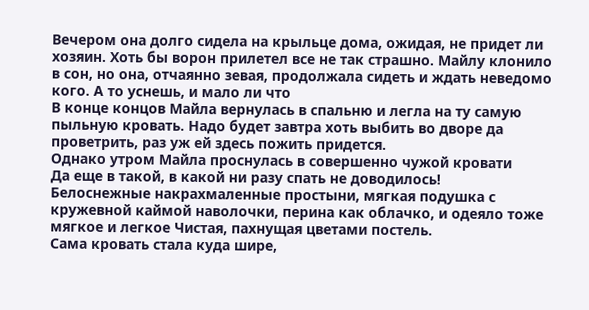Вечером она долго сидела на крыльце дома, ожидая, не придет ли хозяин. Хоть бы ворон прилетел все не так страшно. Майлу клонило в сон, но она, отчаянно зевая, продолжала сидеть и ждать неведомо кого. А то уснешь, и мало ли что
В конце концов Майла вернулась в спальню и легла на ту самую пыльную кровать. Надо будет завтра хоть выбить во дворе да проветрить, раз уж ей здесь пожить придется.
Однако утром Майла проснулась в совершенно чужой кровати
Да еще в такой, в какой ни разу спать не доводилось!
Белоснежные накрахмаленные простыни, мягкая подушка с кружевной каймой наволочки, перина как облачко, и одеяло тоже мягкое и легкое Чистая, пахнущая цветами постель.
Сама кровать стала куда шире,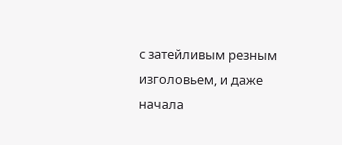с затейливым резным изголовьем, и даже начала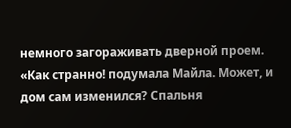немного загораживать дверной проем.
«Как странно! подумала Майла. Может, и дом сам изменился? Спальня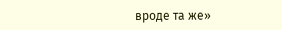вроде та же»